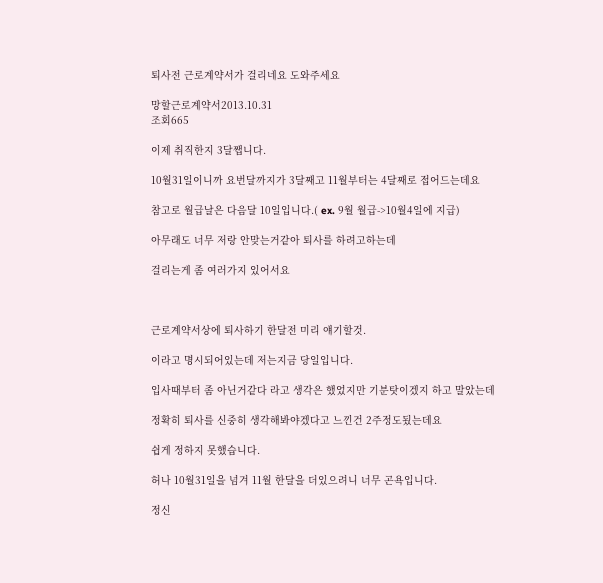퇴사전 근로계약서가 걸리네요 도와주세요

망할근로계약서2013.10.31
조회665

이제 취직한지 3달쨉니다.

10월31일이니까 요번달까지가 3달째고 11월부터는 4달째로 접어드는데요

참고로 월급날은 다음달 10일입니다.( ex. 9월 월급->10월4일에 지급)

아무래도 너무 저랑 안맞는거같아 퇴사를 하려고하는데

걸리는게 좀 여러가지 있어서요



근로계약서상에 퇴사하기 한달전 미리 얘기할것.

이라고 명시되어있는데 저는지금 당일입니다.

입사때부터 좀 아닌거같다 라고 생각은 했었지만 기분탓이겠지 하고 말았는데

정확히 퇴사를 신중히 생각해봐야겠다고 느낀건 2주정도됬는데요

쉽게 정하지 못했습니다.

허나 10월31일을 넘겨 11월 한달을 더있으려니 너무 곤욕입니다.

정신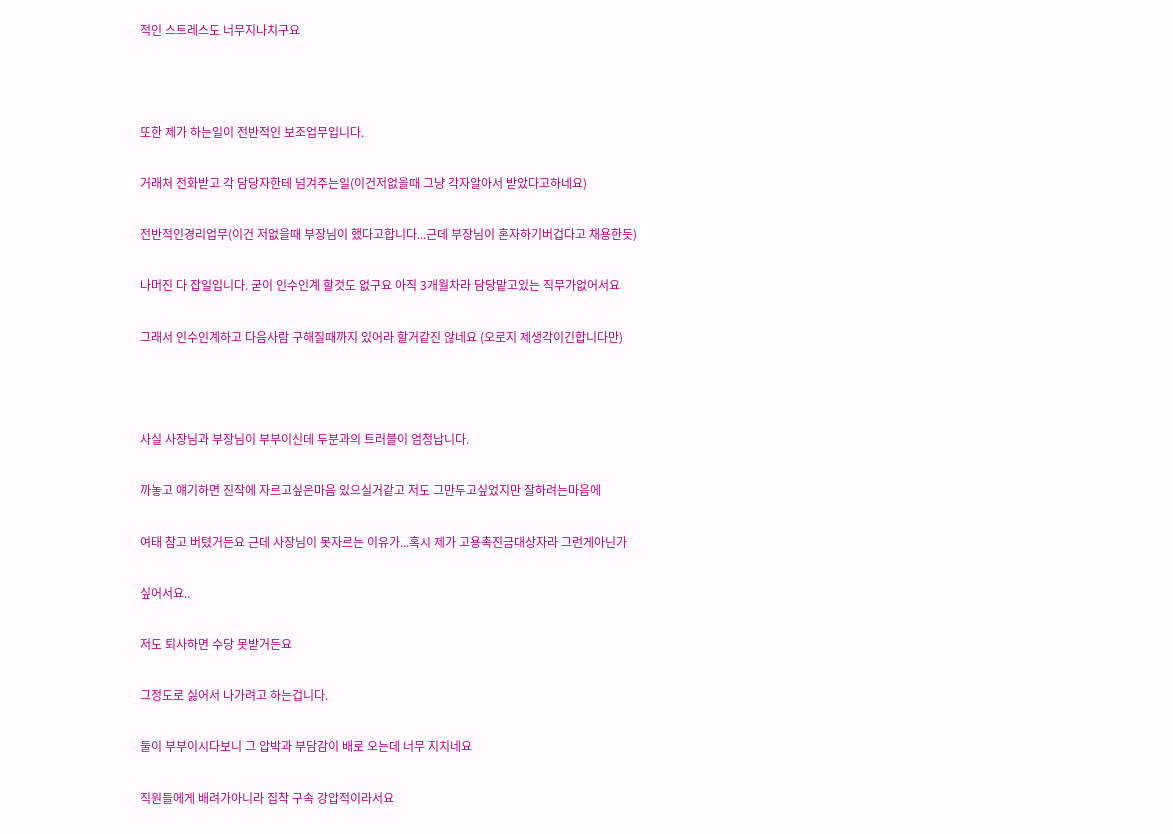적인 스트레스도 너무지나치구요



또한 제가 하는일이 전반적인 보조업무입니다.

거래처 전화받고 각 담당자한테 넘겨주는일(이건저없을때 그냥 각자알아서 받았다고하네요)

전반적인경리업무(이건 저없을때 부장님이 했다고합니다...근데 부장님이 혼자하기버겁다고 채용한듯)

나머진 다 잡일입니다. 굳이 인수인계 할것도 없구요 아직 3개월차라 담당맡고있는 직무가없어서요

그래서 인수인계하고 다음사람 구해질때까지 있어라 할거같진 않네요 (오로지 제생각이긴합니다만)



사실 사장님과 부장님이 부부이신데 두분과의 트러블이 엄청납니다.

까놓고 얘기하면 진작에 자르고싶은마음 있으실거같고 저도 그만두고싶었지만 잘하려는마음에

여태 참고 버텼거든요 근데 사장님이 못자르는 이유가...혹시 제가 고용촉진금대상자라 그런게아닌가

싶어서요..

저도 퇴사하면 수당 못받거든요

그정도로 싫어서 나가려고 하는겁니다.

둘이 부부이시다보니 그 압박과 부담감이 배로 오는데 너무 지치네요

직원들에게 배려가아니라 집착 구속 강압적이라서요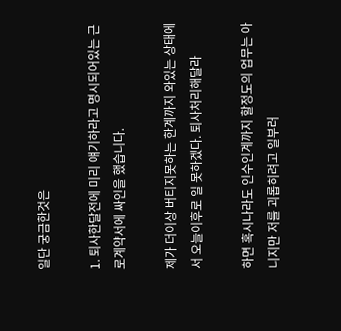일단 궁금한것은

1. 퇴사한달전에 미리 얘기하라고 명시되어있는 근로계약서에 싸인을 했습니다.

제가 더이상 버티지못하는 한계까지 와있는 상태에서 오늘이후로 일 못하겠다. 퇴사처리해달라

하면 혹시나라도 인수인계까지 할정도의 업무는 아니지만 저를 괴롭히려고 일부러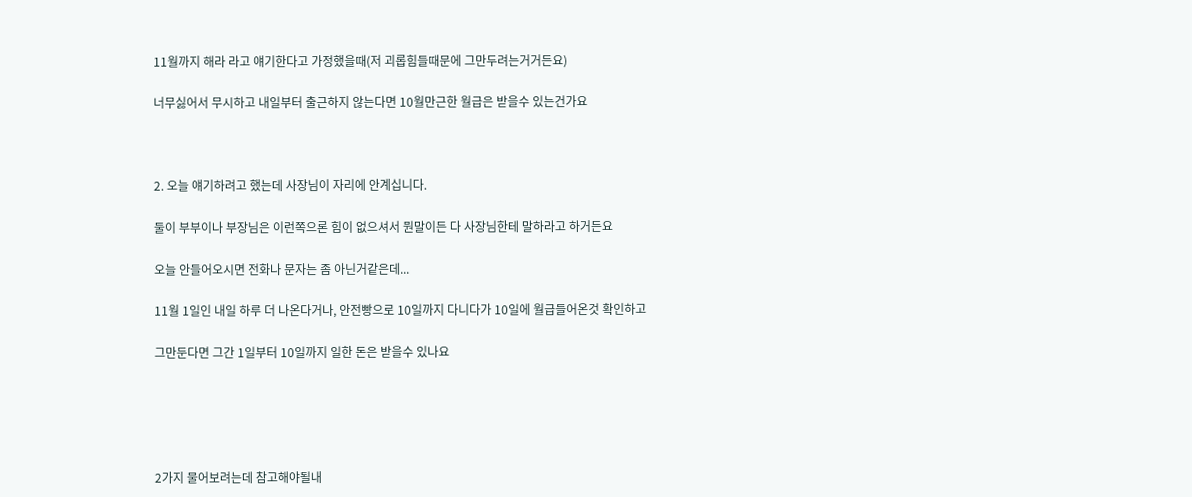11월까지 해라 라고 얘기한다고 가정했을때(저 괴롭힘들때문에 그만두려는거거든요)

너무싫어서 무시하고 내일부터 출근하지 않는다면 10월만근한 월급은 받을수 있는건가요



2. 오늘 얘기하려고 했는데 사장님이 자리에 안계십니다.

둘이 부부이나 부장님은 이런쪽으론 힘이 없으셔서 뭔말이든 다 사장님한테 말하라고 하거든요

오늘 안들어오시면 전화나 문자는 좀 아닌거같은데...

11월 1일인 내일 하루 더 나온다거나, 안전빵으로 10일까지 다니다가 10일에 월급들어온것 확인하고

그만둔다면 그간 1일부터 10일까지 일한 돈은 받을수 있나요





2가지 물어보려는데 참고해야될내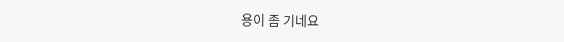용이 좀 기네요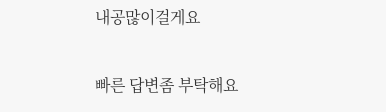내공많이걸게요

빠른 답변좀 부탁해요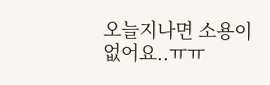오늘지나면 소용이없어요..ㅠㅠ